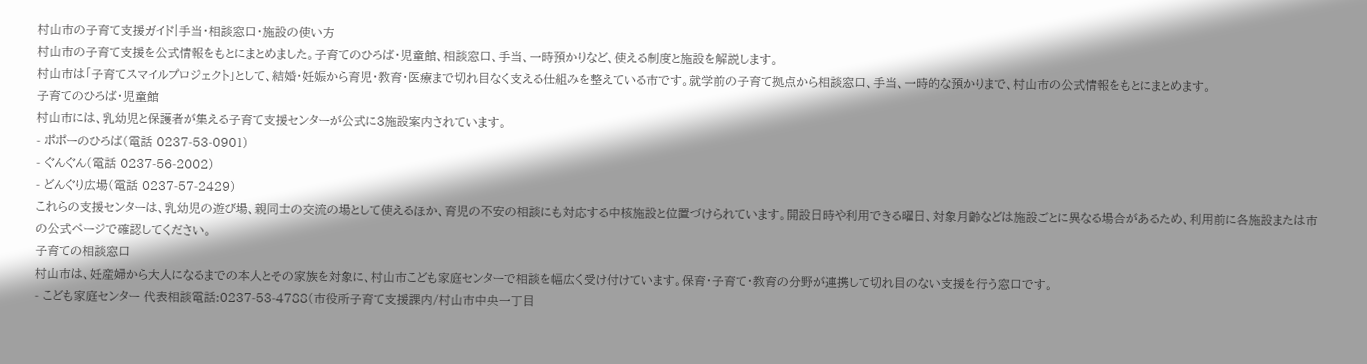村山市の子育て支援ガイド|手当・相談窓口・施設の使い方
村山市の子育て支援を公式情報をもとにまとめました。子育てのひろば・児童館、相談窓口、手当、一時預かりなど、使える制度と施設を解説します。
村山市は「子育てスマイルプロジェクト」として、結婚・妊娠から育児・教育・医療まで切れ目なく支える仕組みを整えている市です。就学前の子育て拠点から相談窓口、手当、一時的な預かりまで、村山市の公式情報をもとにまとめます。
子育てのひろば・児童館
村山市には、乳幼児と保護者が集える子育て支援センターが公式に3施設案内されています。
- ポポーのひろば(電話 0237-53-0901)
- ぐんぐん(電話 0237-56-2002)
- どんぐり広場(電話 0237-57-2429)
これらの支援センターは、乳幼児の遊び場、親同士の交流の場として使えるほか、育児の不安の相談にも対応する中核施設と位置づけられています。開設日時や利用できる曜日、対象月齢などは施設ごとに異なる場合があるため、利用前に各施設または市の公式ページで確認してください。
子育ての相談窓口
村山市は、妊産婦から大人になるまでの本人とその家族を対象に、村山市こども家庭センターで相談を幅広く受け付けています。保育・子育て・教育の分野が連携して切れ目のない支援を行う窓口です。
- こども家庭センター 代表相談電話:0237-53-4788(市役所子育て支援課内/村山市中央一丁目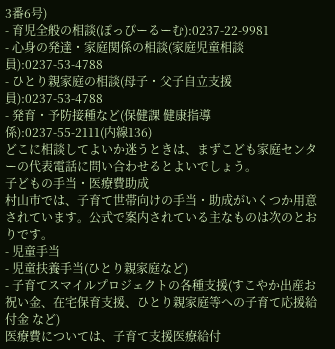3番6号)
- 育児全般の相談(ぽっぴーるーむ):0237-22-9981
- 心身の発達・家庭関係の相談(家庭児童相談員):0237-53-4788
- ひとり親家庭の相談(母子・父子自立支援員):0237-53-4788
- 発育・予防接種など(保健課 健康指導係):0237-55-2111(内線136)
どこに相談してよいか迷うときは、まずこども家庭センターの代表電話に問い合わせるとよいでしょう。
子どもの手当・医療費助成
村山市では、子育て世帯向けの手当・助成がいくつか用意されています。公式で案内されている主なものは次のとおりです。
- 児童手当
- 児童扶養手当(ひとり親家庭など)
- 子育てスマイルプロジェクトの各種支援(すこやか出産お祝い金、在宅保育支援、ひとり親家庭等への子育て応援給付金 など)
医療費については、子育て支援医療給付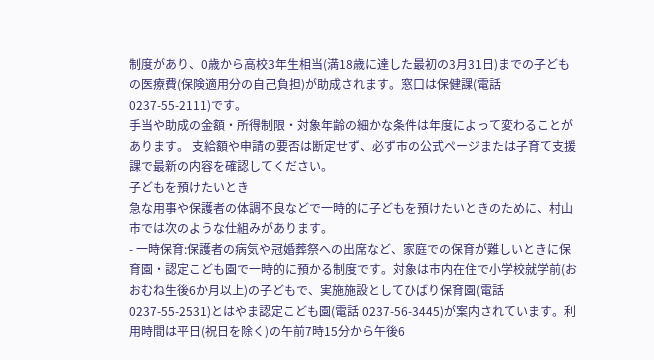制度があり、0歳から高校3年生相当(満18歳に達した最初の3月31日)までの子どもの医療費(保険適用分の自己負担)が助成されます。窓口は保健課(電話 0237-55-2111)です。
手当や助成の金額・所得制限・対象年齢の細かな条件は年度によって変わることがあります。 支給額や申請の要否は断定せず、必ず市の公式ページまたは子育て支援課で最新の内容を確認してください。
子どもを預けたいとき
急な用事や保護者の体調不良などで一時的に子どもを預けたいときのために、村山市では次のような仕組みがあります。
- 一時保育:保護者の病気や冠婚葬祭への出席など、家庭での保育が難しいときに保育園・認定こども園で一時的に預かる制度です。対象は市内在住で小学校就学前(おおむね生後6か月以上)の子どもで、実施施設としてひばり保育園(電話 0237-55-2531)とはやま認定こども園(電話 0237-56-3445)が案内されています。利用時間は平日(祝日を除く)の午前7時15分から午後6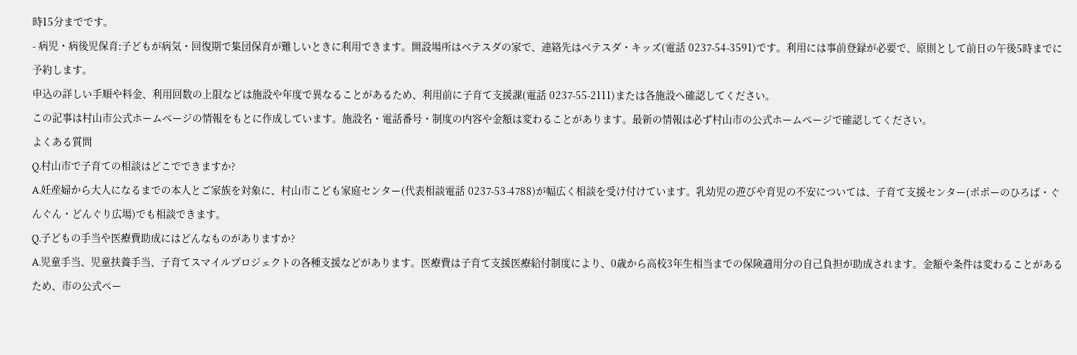時15分までです。
- 病児・病後児保育:子どもが病気・回復期で集団保育が難しいときに利用できます。開設場所はベテスダの家で、連絡先はベテスダ・キッズ(電話 0237-54-3591)です。利用には事前登録が必要で、原則として前日の午後5時までに予約します。
申込の詳しい手順や料金、利用回数の上限などは施設や年度で異なることがあるため、利用前に子育て支援課(電話 0237-55-2111)または各施設へ確認してください。
この記事は村山市公式ホームページの情報をもとに作成しています。施設名・電話番号・制度の内容や金額は変わることがあります。最新の情報は必ず村山市の公式ホームページで確認してください。
よくある質問
Q.村山市で子育ての相談はどこでできますか?
A.妊産婦から大人になるまでの本人とご家族を対象に、村山市こども家庭センター(代表相談電話 0237-53-4788)が幅広く相談を受け付けています。乳幼児の遊びや育児の不安については、子育て支援センター(ポポーのひろば・ぐんぐん・どんぐり広場)でも相談できます。
Q.子どもの手当や医療費助成にはどんなものがありますか?
A.児童手当、児童扶養手当、子育てスマイルプロジェクトの各種支援などがあります。医療費は子育て支援医療給付制度により、0歳から高校3年生相当までの保険適用分の自己負担が助成されます。金額や条件は変わることがあるため、市の公式ペー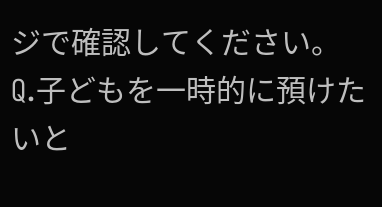ジで確認してください。
Q.子どもを一時的に預けたいと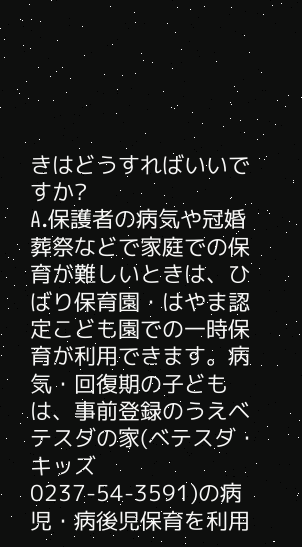きはどうすればいいですか?
A.保護者の病気や冠婚葬祭などで家庭での保育が難しいときは、ひばり保育園・はやま認定こども園での一時保育が利用できます。病気・回復期の子どもは、事前登録のうえベテスダの家(ベテスダ・キッズ 0237-54-3591)の病児・病後児保育を利用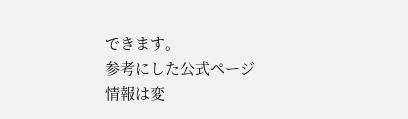できます。
参考にした公式ページ
情報は変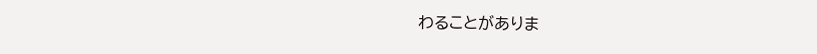わることがありま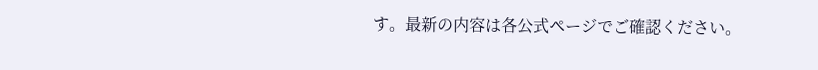す。最新の内容は各公式ページでご確認ください。